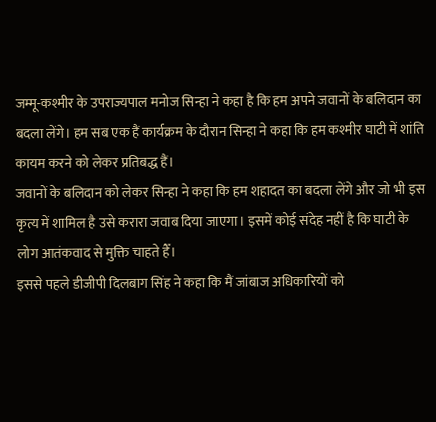जम्मू-कश्मीर के उपराज्यपाल मनोज सिन्हा ने कहा है कि हम अपने जवानों के बलिदान का बदला लेंगे। हम सब एक हैं कार्यक्रम के दौरान सिन्हा ने कहा कि हम कश्मीर घाटी में शांति कायम करने को लेकर प्रतिबद्ध हैं।
जवानों के बलिदान को लेकर सिन्हा ने कहा कि हम शहादत का बदला लेंगे और जो भी इस कृत्य में शामिल है उसे करारा जवाब दिया जाएगा। इसमें कोई संदेह नहीं है कि घाटी के लोग आतंकवाद से मुक्ति चाहते हैँ।
इससे पहले डीजीपी दिलबाग सिंह ने कहा कि मैं जांबाज अधिकारियों को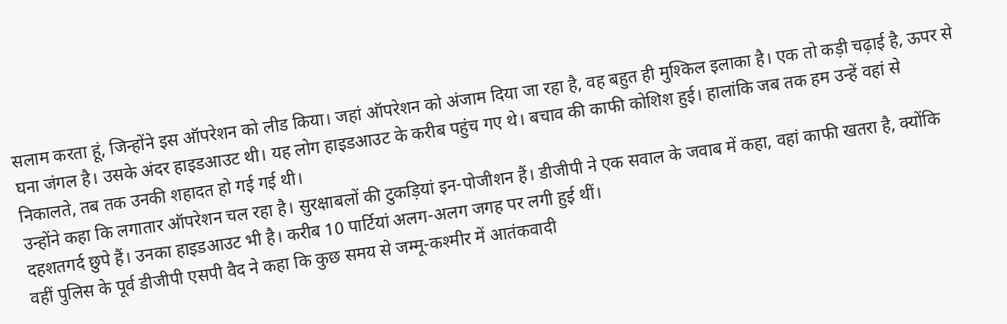सलाम करता हूं, जिन्होंने इस ऑपरेशन को लीड किया। जहां ऑपरेशन को अंजाम दिया जा रहा है, वह बहुत ही मुश्किल इलाका है। एक तो कड़ी चढ़ाई है, ऊपर से घना जंगल है। उसके अंदर हाइडआउट थी। यह लोग हाइडआउट के करीब पहुंच गए थे। बचाव की काफी कोशिश हुई। हालांकि जब तक हम उन्हें वहां से निकालते, तब तक उनकी शहादत हो गई गई थी।
उन्होंने कहा कि लगातार ऑपरेशन चल रहा है। सुरक्षाबलों की टुकड़ियां इन-पोजीशन हैं। डीजीपी ने एक सवाल के जवाब में कहा, वहां काफी खतरा है, क्योंकि दहशतगर्द छुपे हैं। उनका हाइडआउट भी है। करीब 10 पार्टियां अलग-अलग जगह पर लगी हुई थीं।
वहीं पुलिस के पूर्व डीजीपी एसपी वैद ने कहा कि कुछ समय से जम्मू-कश्मीर में आतंकवादी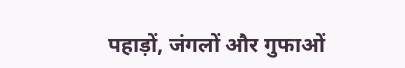पहाड़ों, जंगलों और गुफाओं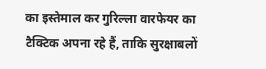का इस्तेमाल कर गुरिल्ला वारफेयर का टैक्टिक अपना रहे हैं, ताकि सुरक्षाबलों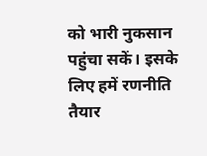को भारी नुकसान पहुंचा सकें। इसके लिए हमें रणनीति तैयार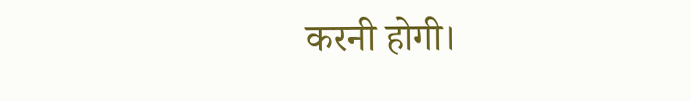करनी होगी।